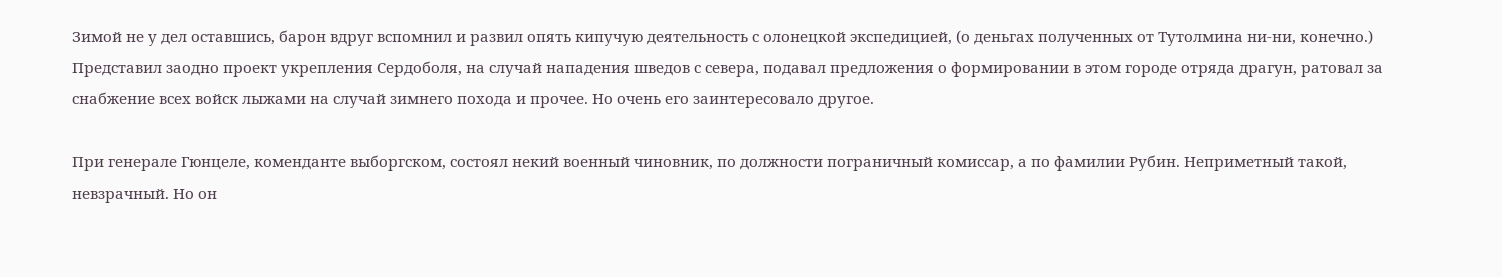Зимой не у дел оставшись, барон вдруг вспомнил и развил опять кипучую деятельность с олонецкой экспедицией, (о деньгах полученных от Тутолмина ни-ни, конечно.) Представил заодно проект укрепления Сердоболя, на случай нападения шведов с севера, подавал предложения о формировании в этом городе отряда драгун, ратовал за снабжение всех войск лыжами на случай зимнего похода и прочее. Но очень его заинтересовало другое.

При генерале Гюнцеле, коменданте выборгском, состоял некий военный чиновник, по должности пограничный комиссар, а по фамилии Рубин. Неприметный такой, невзрачный. Но он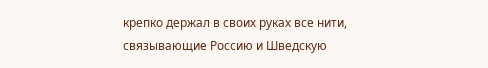крепко держал в своих руках все нити, связывающие Россию и Шведскую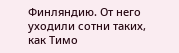Финляндию. От него уходили сотни таких, как Тимо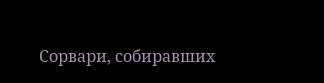Сорвари, собиравших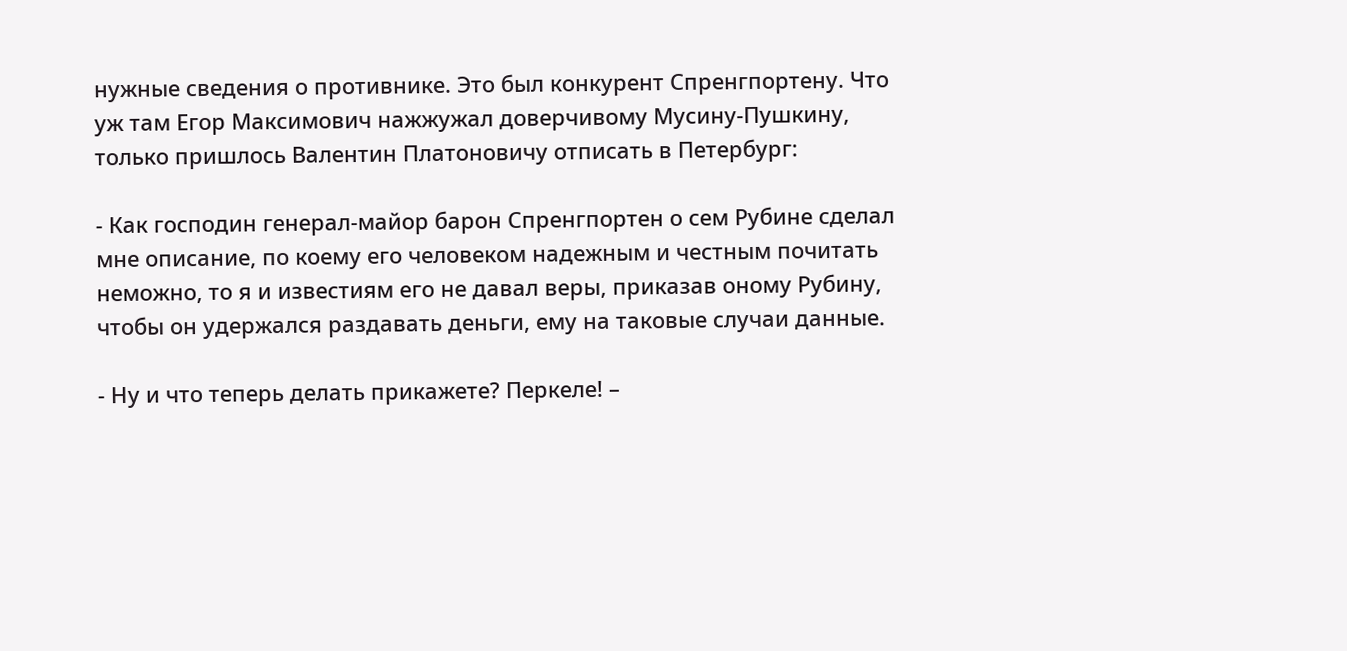нужные сведения о противнике. Это был конкурент Спренгпортену. Что уж там Егор Максимович нажжужал доверчивому Мусину-Пушкину, только пришлось Валентин Платоновичу отписать в Петербург:

- Как господин генерал-майор барон Спренгпортен о сем Рубине сделал мне описание, по коему его человеком надежным и честным почитать неможно, то я и известиям его не давал веры, приказав оному Рубину, чтобы он удержался раздавать деньги, ему на таковые случаи данные.

- Ну и что теперь делать прикажете? Перкеле! –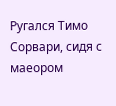Ругался Тимо Сорвари, сидя с маеором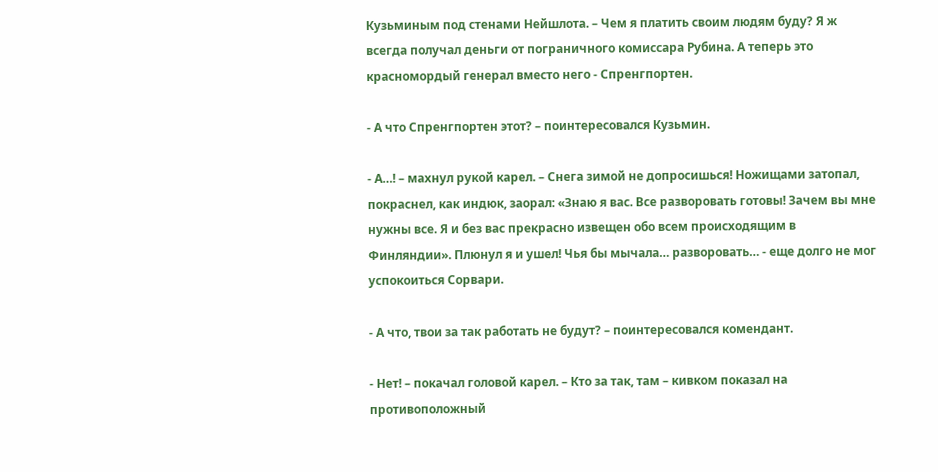Кузьминым под стенами Нейшлота. – Чем я платить своим людям буду? Я ж всегда получал деньги от пограничного комиссара Рубина. А теперь это красномордый генерал вместо него - Спренгпортен.

- А что Спренгпортен этот? – поинтересовался Кузьмин.

- А…! – махнул рукой карел. – Снега зимой не допросишься! Ножищами затопал, покраснел, как индюк, заорал: «Знаю я вас. Все разворовать готовы! Зачем вы мне нужны все. Я и без вас прекрасно извещен обо всем происходящим в Финляндии». Плюнул я и ушел! Чья бы мычала… разворовать… - еще долго не мог успокоиться Сорвари.

- А что, твои за так работать не будут? – поинтересовался комендант.

- Нет! – покачал головой карел. – Кто за так, там – кивком показал на противоположный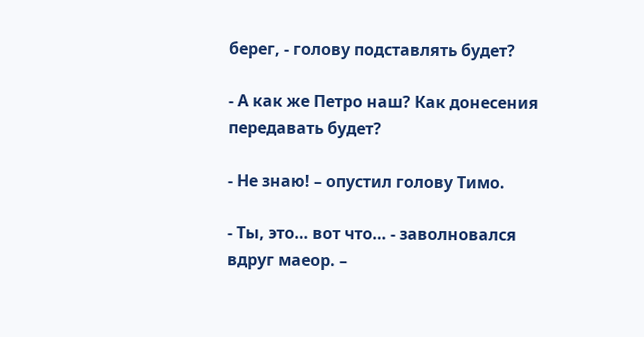берег, - голову подставлять будет?

- А как же Петро наш? Как донесения передавать будет?

- Не знаю! – опустил голову Тимо.

- Ты, это… вот что… - заволновался вдруг маеор. –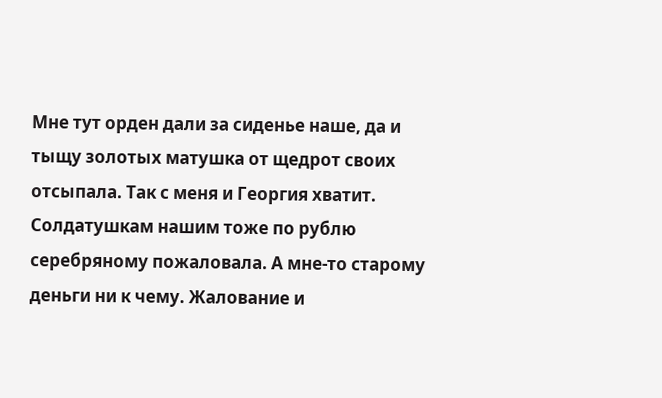Мне тут орден дали за сиденье наше, да и тыщу золотых матушка от щедрот своих отсыпала. Так с меня и Георгия хватит. Солдатушкам нашим тоже по рублю серебряному пожаловала. А мне-то старому деньги ни к чему. Жалование и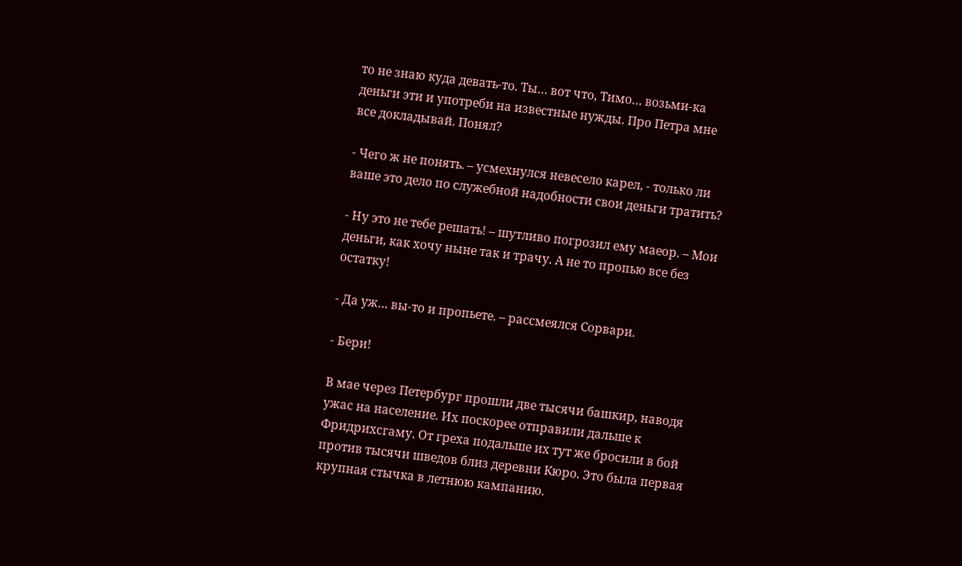то не знаю куда девать-то. Ты… вот что, Тимо… возьми-ка деньги эти и употреби на известные нужды. Про Петра мне все докладывай. Понял?

- Чего ж не понять. – усмехнулся невесело карел, - только ли ваше это дело по служебной надобности свои деньги тратить?

- Ну это не тебе решать! – шутливо погрозил ему маеор. – Мои деньги, как хочу ныне так и трачу. А не то пропью все без остатку!

- Да уж… вы-то и пропьете. – рассмеялся Сорвари.

- Бери!

В мае через Петербург прошли две тысячи башкир, наводя ужас на население. Их поскорее отправили дальше к Фридрихсгаму. От греха подальше их тут же бросили в бой против тысячи шведов близ деревни Кюро. Это была первая крупная стычка в летнюю кампанию.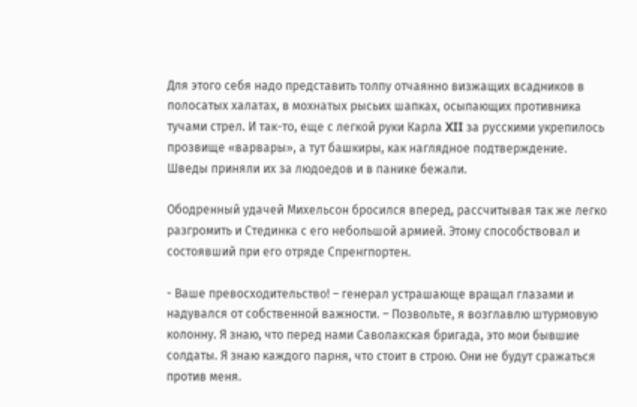Для этого себя надо представить толпу отчаянно визжащих всадников в полосатых халатах, в мохнатых рысьих шапках, осыпающих противника тучами стрел. И так-то, еще с легкой руки Карла XII за русскими укрепилось прозвище «варвары», а тут башкиры, как наглядное подтверждение. Шведы приняли их за людоедов и в панике бежали.

Ободренный удачей Михельсон бросился вперед, рассчитывая так же легко разгромить и Стединка с его небольшой армией. Этому способствовал и состоявший при его отряде Спренгпортен.

- Ваше превосходительство! – генерал устрашающе вращал глазами и надувался от собственной важности. – Позвольте, я возглавлю штурмовую колонну. Я знаю, что перед нами Саволакская бригада, это мои бывшие солдаты. Я знаю каждого парня, что стоит в строю. Они не будут сражаться против меня.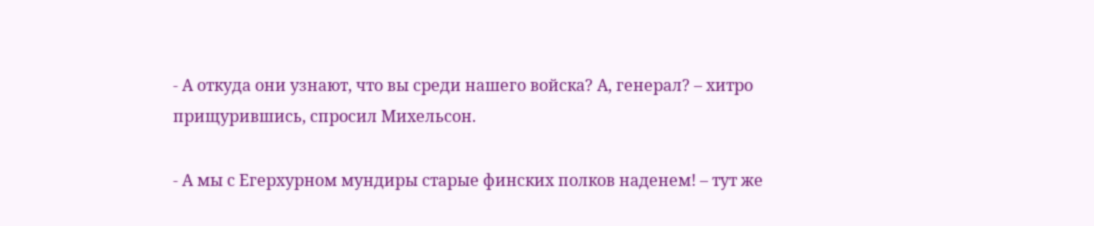- А откуда они узнают, что вы среди нашего войска? А, генерал? – хитро прищурившись, спросил Михельсон.

- А мы с Егерхурном мундиры старые финских полков наденем! – тут же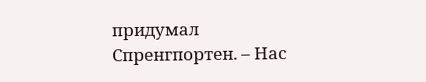придумал Спренгпортен. – Нас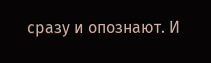сразу и опознают. И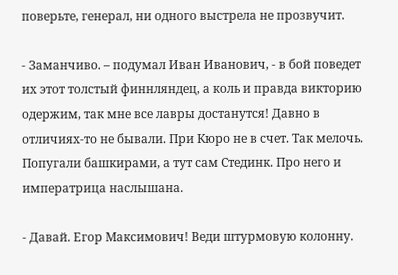поверьте, генерал, ни одного выстрела не прозвучит.

- Заманчиво. – подумал Иван Иванович, - в бой поведет их этот толстый финнляндец, а коль и правда викторию одержим, так мне все лавры достанутся! Давно в отличиях-то не бывали. При Кюро не в счет. Так мелочь. Попугали башкирами, а тут сам Стединк. Про него и императрица наслышана.

- Давай. Егор Максимович! Веди штурмовую колонну.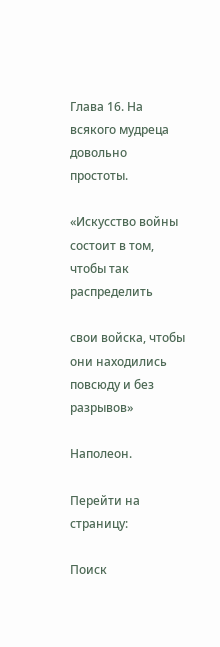Глава 16. На всякого мудреца довольно простоты.

«Искусство войны состоит в том, чтобы так распределить

свои войска, чтобы они находились повсюду и без разрывов»

Наполеон.

Перейти на страницу:

Поиск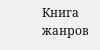Книга жанров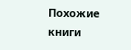Похожие книги